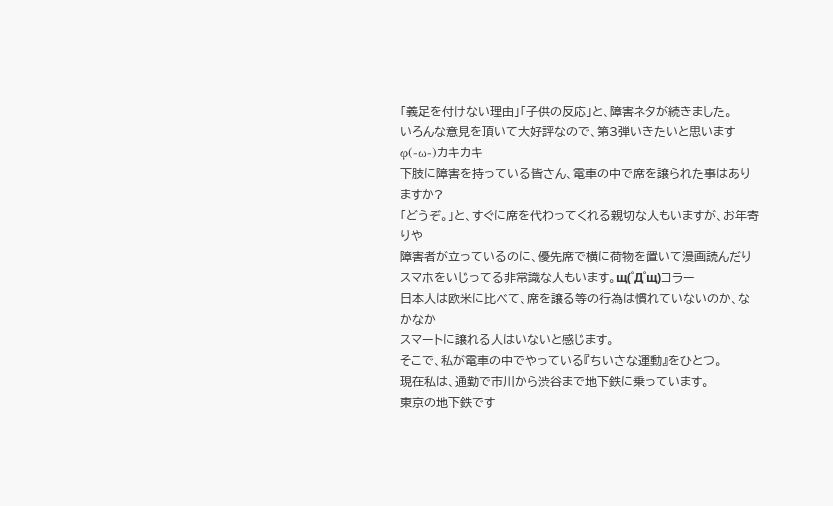「義足を付けない理由」「子供の反応」と、障害ネタが続きました。
いろんな意見を頂いて大好評なので、第3弾いきたいと思いますφ(-ω-)カキカキ
下肢に障害を持っている皆さん、電車の中で席を譲られた事はありますか?
「どうぞ。」と、すぐに席を代わってくれる親切な人もいますが、お年寄りや
障害者が立っているのに、優先席で横に荷物を置いて漫画読んだり
スマホをいじってる非常識な人もいます。щ(゜Д゜щ)コラー
日本人は欧米に比べて、席を譲る等の行為は慣れていないのか、なかなか
スマートに譲れる人はいないと感じます。
そこで、私が電車の中でやっている『ちいさな運動』をひとつ。
現在私は、通勤で市川から渋谷まで地下鉄に乗っています。
東京の地下鉄です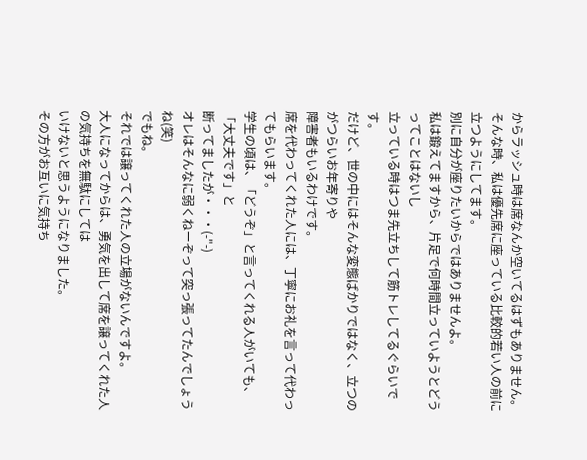からラッシュ時は席なんか空いてるはずもありません。
そんな時、私は優先席に座っている比較的若い人の前に立つようにしてます。
別に自分が座りたいからではありませんよ。
私は鍛えてますから、片足で何時間立っていようとどうってことはないし
立っている時はつま先立ちして筋トレしてるぐらいです。
だけど、世の中にはそんな変態ばかりではなく、立つのがつらいお年寄りや
障害者もいるわけです。
席を代わってくれた人には、丁寧にお礼を言って代わってもらいます。
学生の頃は、「どうぞ」と言ってくれる人がいても、「大丈夫です」と
断ってましたが・・・(-"-)
オレはそんなに弱くねーぞって突っ張ってたんでしょうね(笑)
でもね。
それでは譲ってくれた人の立場がないんですよ。
大人になってからは、勇気を出して席を譲ってくれた人の気持ちを無駄にしては
いけないと思うようになりました。
その方がお互いに気持ち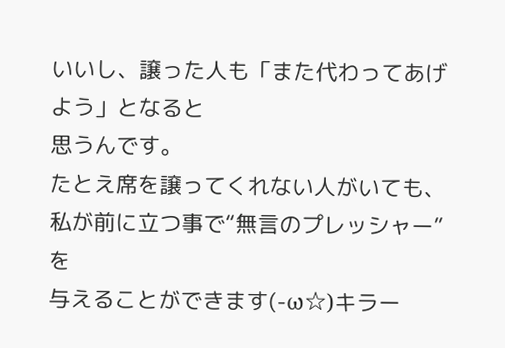いいし、譲った人も「また代わってあげよう」となると
思うんです。
たとえ席を譲ってくれない人がいても、私が前に立つ事で“無言のプレッシャー”を
与えることができます(-ω☆)キラー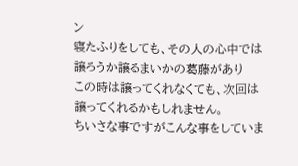ン
寝たふりをしても、その人の心中では譲ろうか譲るまいかの葛藤があり
この時は譲ってくれなくても、次回は譲ってくれるかもしれません。
ちいさな事ですがこんな事をしていま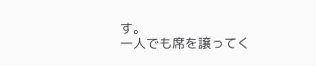す。
一人でも席を譲ってく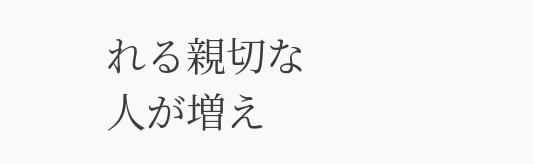れる親切な人が増え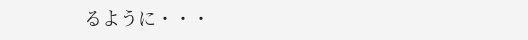るように・・・